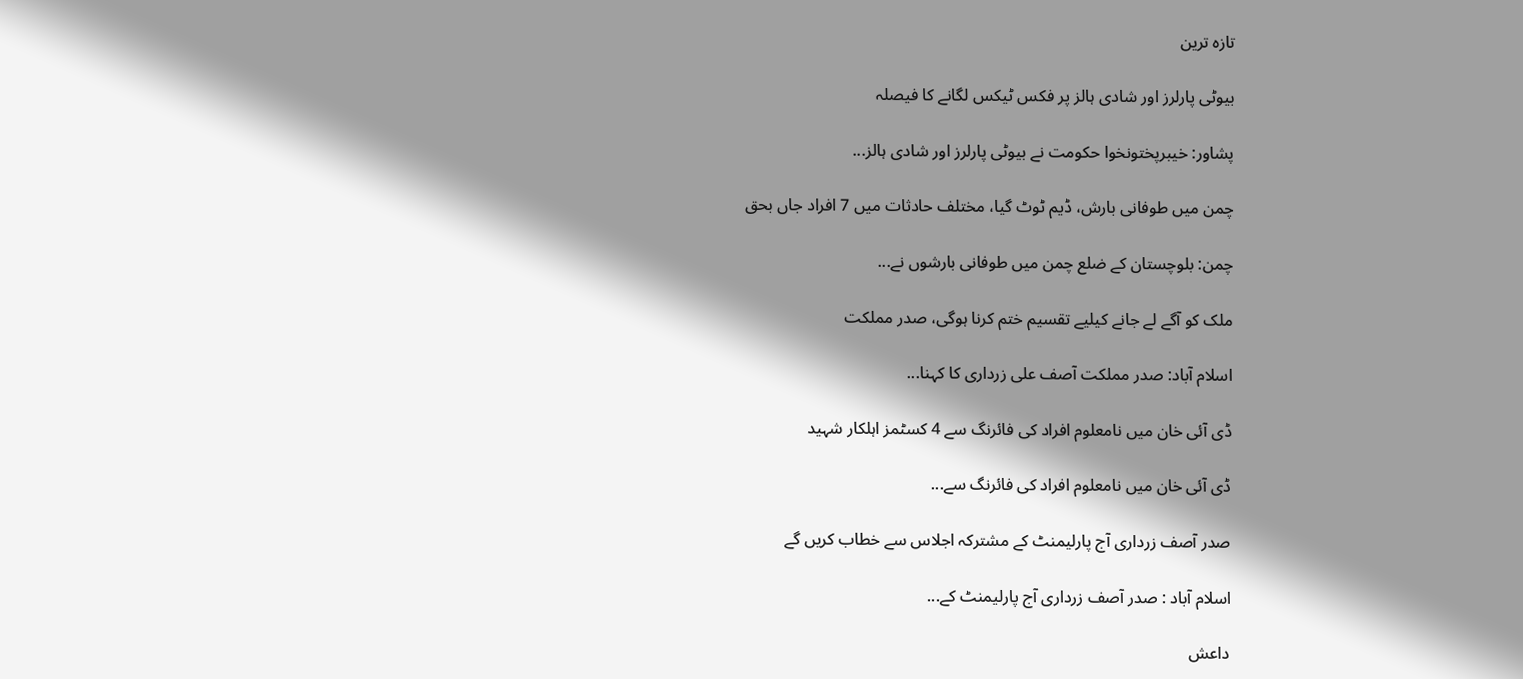تازہ ترین

بیوٹی پارلرز اور شادی ہالز پر فکس ٹیکس لگانے کا فیصلہ

پشاور: خیبرپختونخوا حکومت نے بیوٹی پارلرز اور شادی ہالز...

چمن میں طوفانی بارش، ڈیم ٹوٹ گیا، مختلف حادثات میں 7 افراد جاں بحق

چمن: بلوچستان کے ضلع چمن میں طوفانی بارشوں نے...

ملک کو آگے لے جانے کیلیے تقسیم ختم کرنا ہوگی، صدر مملکت

اسلام آباد: صدر مملکت آصف علی زرداری کا کہنا...

ڈی آئی خان میں نامعلوم افراد کی فائرنگ سے 4 کسٹمز اہلکار شہید

ڈی آئی خان میں نامعلوم افراد کی فائرنگ سے...

صدر آصف زرداری آج پارلیمنٹ کے مشترکہ اجلاس سے خطاب کریں گے

اسلام آباد : صدر آصف زرداری آج پارلیمنٹ کے...

داعش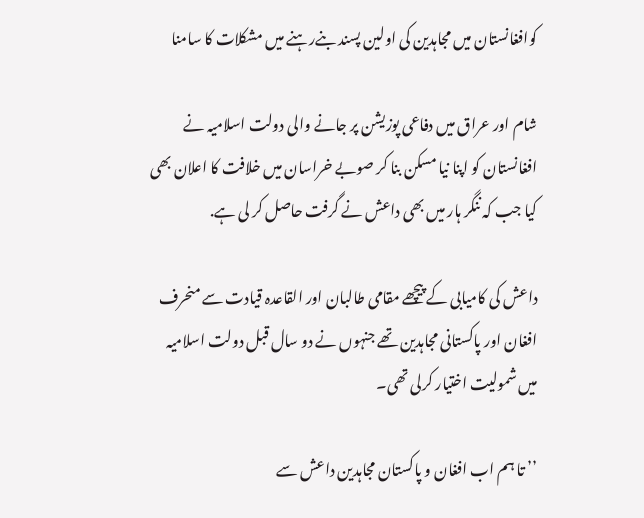کوافغانستان میں مجاہدین کی اولین پسند بنےرہنے میں مشکلات کا سامنا

شام اور عراق میں دفاعی پوزیشن پر جانے والی دولت اسلامیہ نے افغانستان کو اپنا نیا مسکن بنا کر صوبے خراسان میں خلافت کا اعلان بھی کیا جب کہ ننگر ہار میں بھی داعش نے گرفت حاصل کر لی ہے.

داعش کی کامیابی کے پیچھے مقامی طالبان اور القاعدہ قیادت سے منحرف افغان اور پاکستانی مجاہدین تھے جنہوں نے دو سال قبل دولت اسلامیہ میں شمولیت اختیار کرلی تھی۔

’’ تا ہم اب افغان و پاکستان مجاہدین داعش سے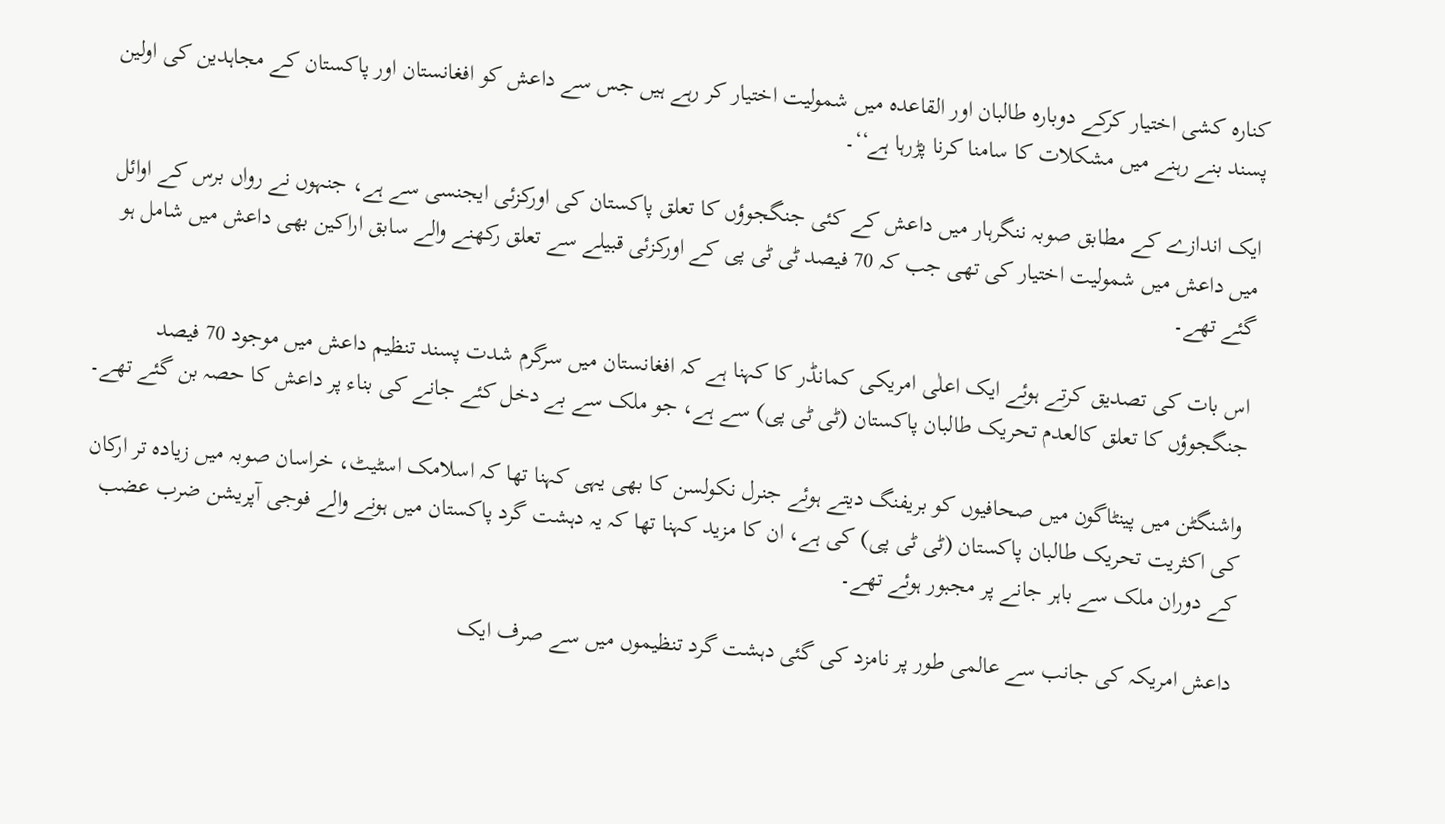کنارہ کشی اختیار کرکے دوبارہ طالبان اور القاعدہ میں شمولیت اختیار کر رہے ہیں جس سے داعش کو افغانستان اور پاکستان کے مجاہدین کی اولین پسند بنے رہنے میں مشکلات کا سامنا کرنا پڑرہا ہے‘‘۔

ایک اندازے کے مطابق صوبہ ننگرہار میں داعش کے کئی جنگجوؤں کا تعلق پاکستان کی اورکزئی ایجنسی سے ہے، جنہوں نے رواں برس کے اوائل میں داعش میں شمولیت اختیار کی تھی جب کہ 70 فیصد ٹی ٹی پی کے اورکزئی قبیلے سے تعلق رکھنے والے سابق اراکین بھی داعش میں شامل ہو گئے تھے۔

اس بات کی تصدیق کرتے ہوئے ایک اعلٰی امریکی کمانڈر کا کہنا ہے کہ افغانستان میں سرگرم شدت پسند تنظیم داعش میں موجود 70 فیصد جنگجوؤں کا تعلق کالعدم تحریک طالبان پاکستان (ٹی ٹی پی) سے ہے، جو ملک سے بے دخل کئے جانے کی بناء پر داعش کا حصہ بن گئے تھے۔

واشنگٹن میں پینٹاگون میں صحافیوں کو بریفنگ دیتے ہوئے جنرل نکولسن کا بھی یہی کہنا تھا کہ اسلامک اسٹیٹ، خراسان صوبہ میں زیادہ تر ارکان کی اکثریت تحریک طالبان پاکستان (ٹی ٹی پی) کی ہے، ان کا مزید کہنا تھا کہ یہ دہشت گرد پاکستان میں ہونے والے فوجی آپریشن ضرب عضب کے دوران ملک سے باہر جانے پر مجبور ہوئے تھے۔

داعش امریکہ کی جانب سے عالمی طور پر نامزد کی گئی دہشت گرد تنظیموں میں سے صرف ایک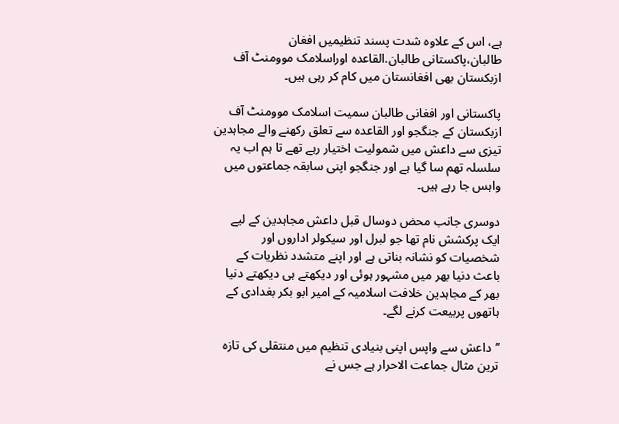ہے، اس کے علاوہ شدت پسند تنظیمیں افغان طالبان،پاکستانی طالبان.القاعدہ اوراسلامک موومنٹ آف ازبکستان بھی افغانستان میں کام کر رہی ہیں۔

پاکستانی اور افغانی طالبان سمیت اسلامک موومنٹ آف ازبکستان کے جنگجو اور القاعدہ سے تعلق رکھنے والے مجاہدین تیزی سے داعش میں شمولیت اختیار رہے تھے تا ہم اب یہ سلسلہ تھم سا گیا ہے اور جنگجو اپنی سابقہ جماعتوں میں واہس جا رہے ہیں۔

دوسری جانب محض دوسال قبل داعش مجاہدین کے لیے ایک پرکشش نام تھا جو لبرل اور سیکولر اداروں اور شخصیات کو نشانہ بناتی ہے اور اپنے متشدد نظریات کے باعث دنیا بھر میں مشہور ہوئی اور دیکھتے ہی دیکھتے دنیا بھر کے مجاہدین خلافت اسلامیہ کے امیر ابو بکر بغدادی کے ہاتھوں پربیعت کرنے لگے۔

’’داعش سے واپس اپنی بنیادی تنظیم میں منتقلی کی تازہ ترین مثال جماعت الاحرار ہے جس نے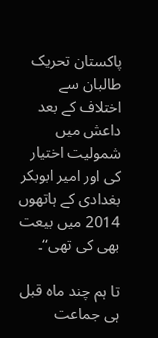پاکستان تحریک طالبان سے اختلاف کے بعد داعش میں شمولیت اختیار کی اور امیر ابوبکر بغدادی کے ہاتھوں 2014 میں بیعت بھی کی تھی‘‘۔

تا ہم چند ماہ قبل ہی جماعت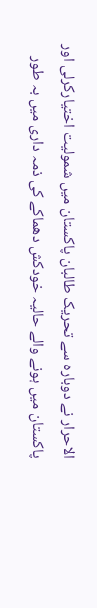الاحرار نے دوبارہ سے تحریک طالبان پاکستان میں شمولیت اختیارکرلی اور پاکستان میں ہونے والے حالیہ خودکش دھماکے کی ذمہ داری میں بہ طور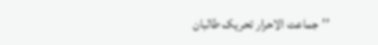’’جماعت الاحرار تحریک طالبان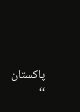پاکستان ‘‘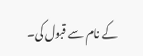کے نام سے قبول کی۔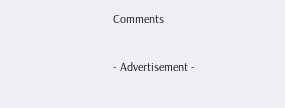Comments

- Advertisement -